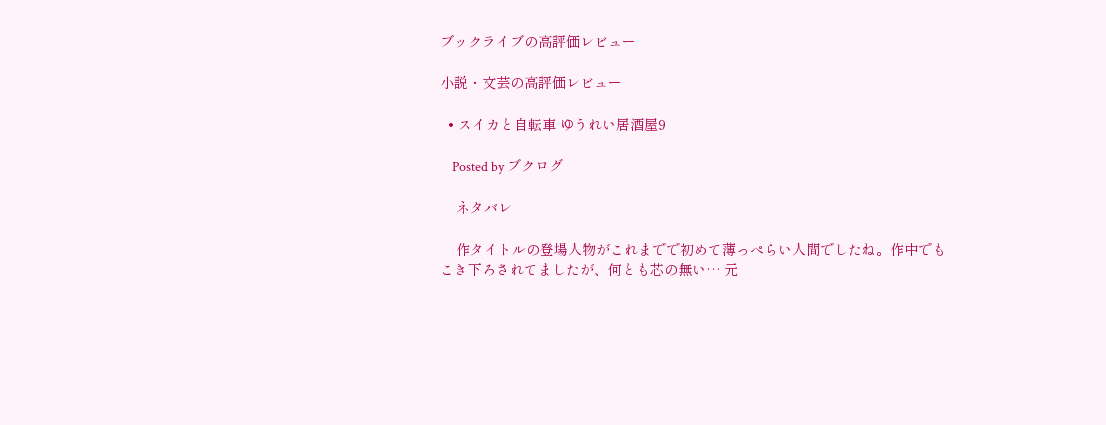ブックライブの高評価レビュー

小説・文芸の高評価レビュー

  • スイカと自転車 ゆうれい居酒屋9

    Posted by ブクログ

    ネタバレ

    作タイトルの登場人物がこれまでで初めて薄っぺらい人間でしたね。作中でもこき下ろされてましたが、何とも芯の無い… 元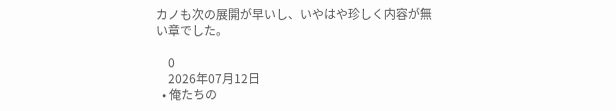カノも次の展開が早いし、いやはや珍しく内容が無い章でした。

    0
    2026年07月12日
  • 俺たちの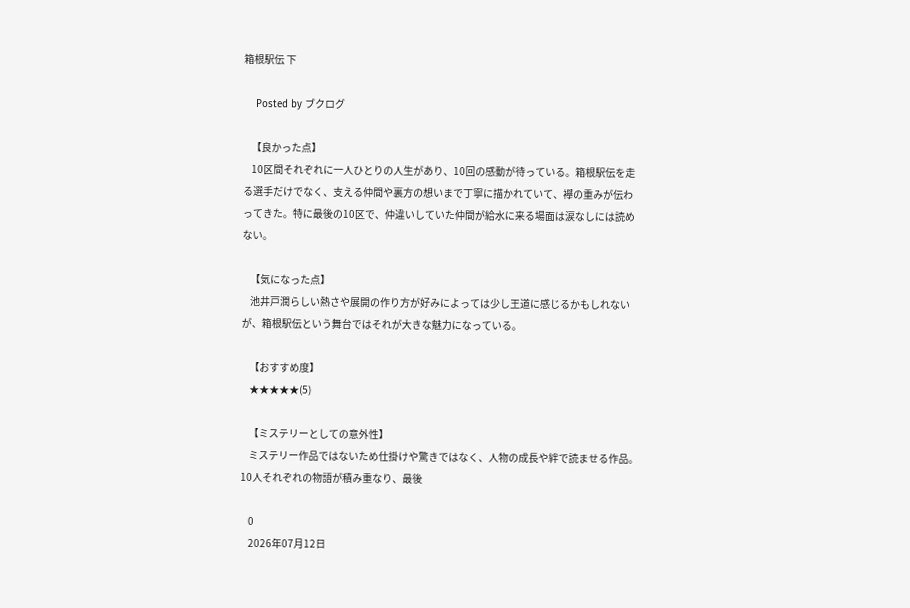箱根駅伝 下

    Posted by ブクログ

    【良かった点】
    10区間それぞれに一人ひとりの人生があり、10回の感動が待っている。箱根駅伝を走る選手だけでなく、支える仲間や裏方の想いまで丁寧に描かれていて、襷の重みが伝わってきた。特に最後の10区で、仲違いしていた仲間が給水に来る場面は涙なしには読めない。

    【気になった点】
    池井戸潤らしい熱さや展開の作り方が好みによっては少し王道に感じるかもしれないが、箱根駅伝という舞台ではそれが大きな魅力になっている。

    【おすすめ度】
    ★★★★★(5)

    【ミステリーとしての意外性】
    ミステリー作品ではないため仕掛けや驚きではなく、人物の成長や絆で読ませる作品。10人それぞれの物語が積み重なり、最後

    0
    2026年07月12日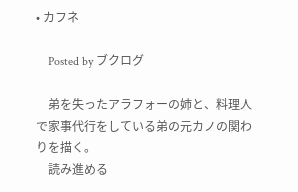• カフネ

    Posted by ブクログ

    弟を失ったアラフォーの姉と、料理人で家事代行をしている弟の元カノの関わりを描く。
    読み進める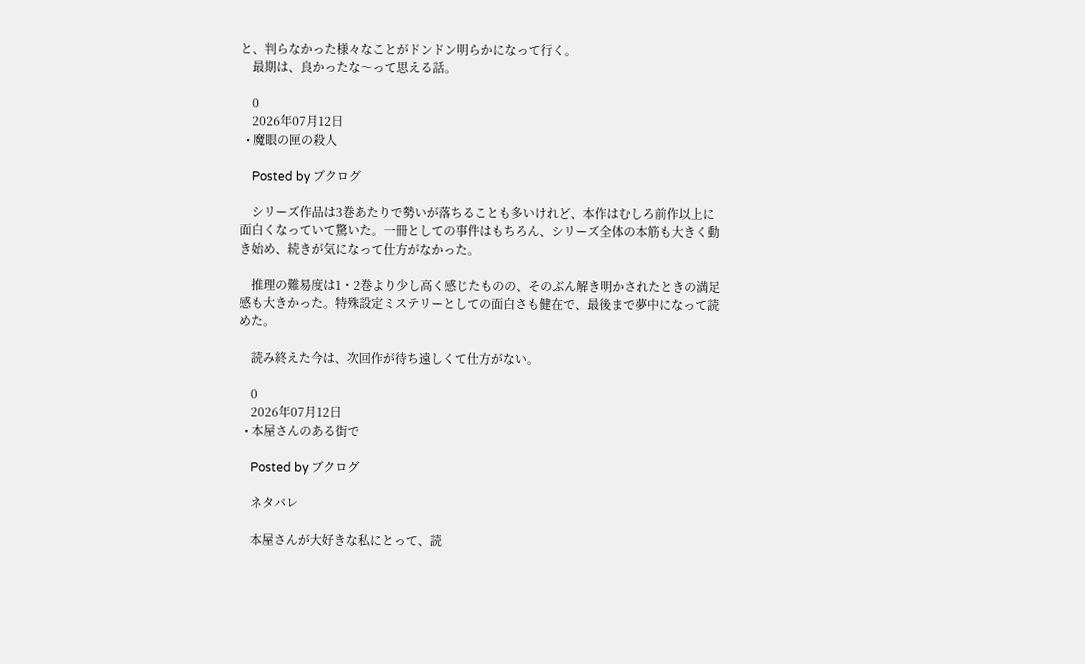と、判らなかった様々なことがドンドン明らかになって行く。
    最期は、良かったな〜って思える話。

    0
    2026年07月12日
  • 魔眼の匣の殺人

    Posted by ブクログ

    シリーズ作品は3巻あたりで勢いが落ちることも多いけれど、本作はむしろ前作以上に面白くなっていて驚いた。一冊としての事件はもちろん、シリーズ全体の本筋も大きく動き始め、続きが気になって仕方がなかった。

    推理の難易度は1・2巻より少し高く感じたものの、そのぶん解き明かされたときの満足感も大きかった。特殊設定ミステリーとしての面白さも健在で、最後まで夢中になって読めた。

    読み終えた今は、次回作が待ち遠しくて仕方がない。

    0
    2026年07月12日
  • 本屋さんのある街で

    Posted by ブクログ

    ネタバレ

    本屋さんが大好きな私にとって、読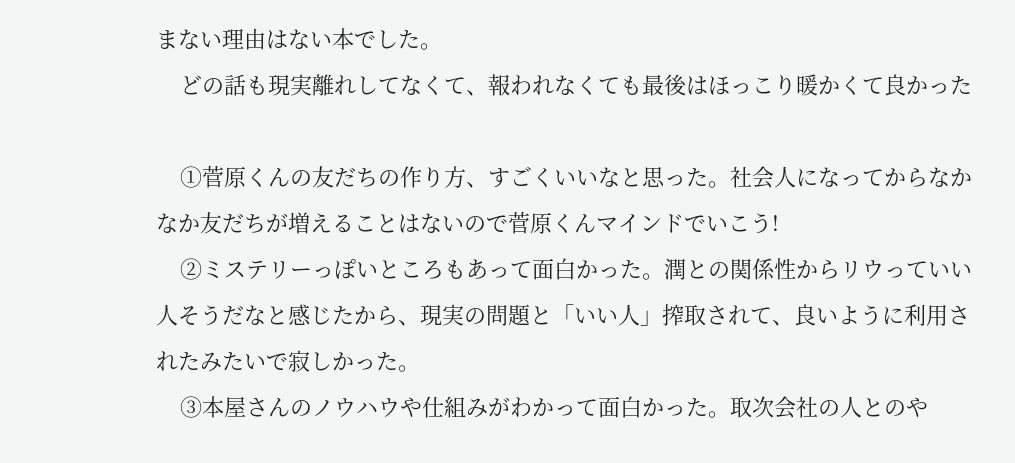まない理由はない本でした。
    どの話も現実離れしてなくて、報われなくても最後はほっこり暖かくて良かった

    ①菅原くんの友だちの作り方、すごくいいなと思った。社会人になってからなかなか友だちが増えることはないので菅原くんマインドでいこう!
    ②ミステリーっぽいところもあって面白かった。潤との関係性からリウっていい人そうだなと感じたから、現実の問題と「いい人」搾取されて、良いように利用されたみたいで寂しかった。
    ③本屋さんのノウハウや仕組みがわかって面白かった。取次会社の人とのや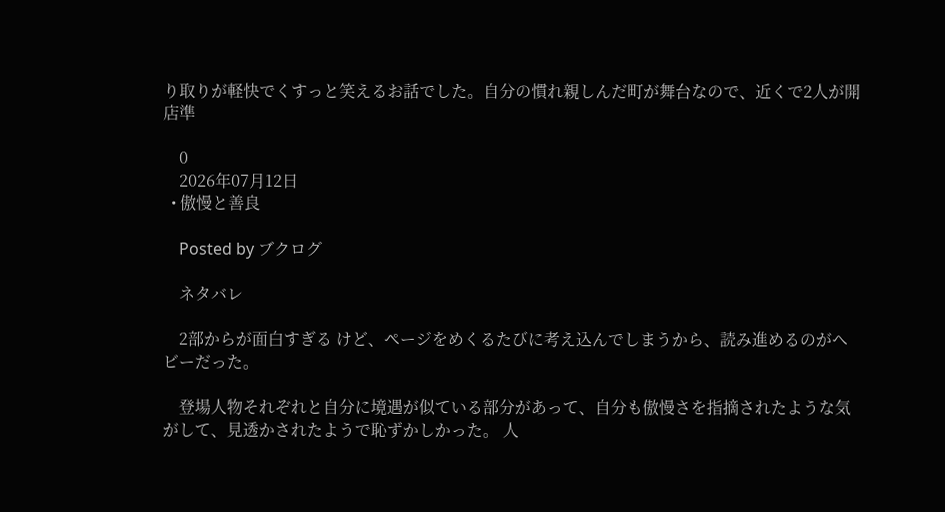り取りが軽快でくすっと笑えるお話でした。自分の慣れ親しんだ町が舞台なので、近くで2人が開店準

    0
    2026年07月12日
  • 傲慢と善良

    Posted by ブクログ

    ネタバレ

    2部からが面白すぎる けど、ページをめくるたびに考え込んでしまうから、読み進めるのがヘビーだった。

    登場人物それぞれと自分に境遇が似ている部分があって、自分も傲慢さを指摘されたような気がして、見透かされたようで恥ずかしかった。 人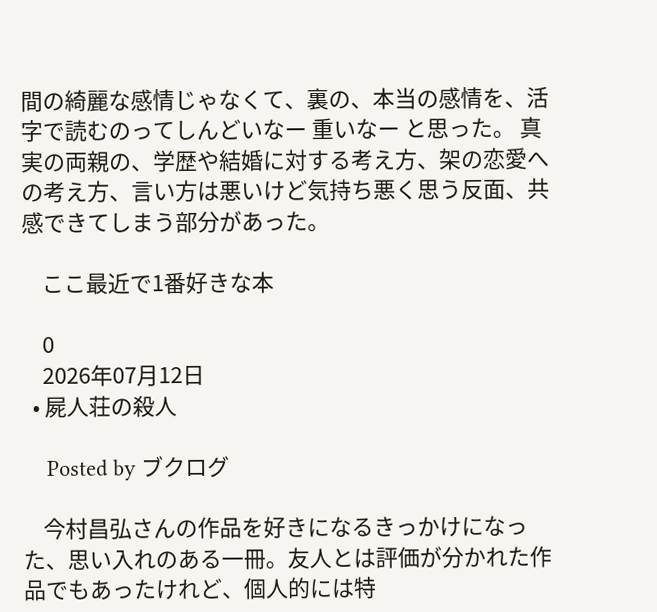間の綺麗な感情じゃなくて、裏の、本当の感情を、活字で読むのってしんどいなー 重いなー と思った。 真実の両親の、学歴や結婚に対する考え方、架の恋愛への考え方、言い方は悪いけど気持ち悪く思う反面、共感できてしまう部分があった。

    ここ最近で1番好きな本

    0
    2026年07月12日
  • 屍人荘の殺人

    Posted by ブクログ

    今村昌弘さんの作品を好きになるきっかけになった、思い入れのある一冊。友人とは評価が分かれた作品でもあったけれど、個人的には特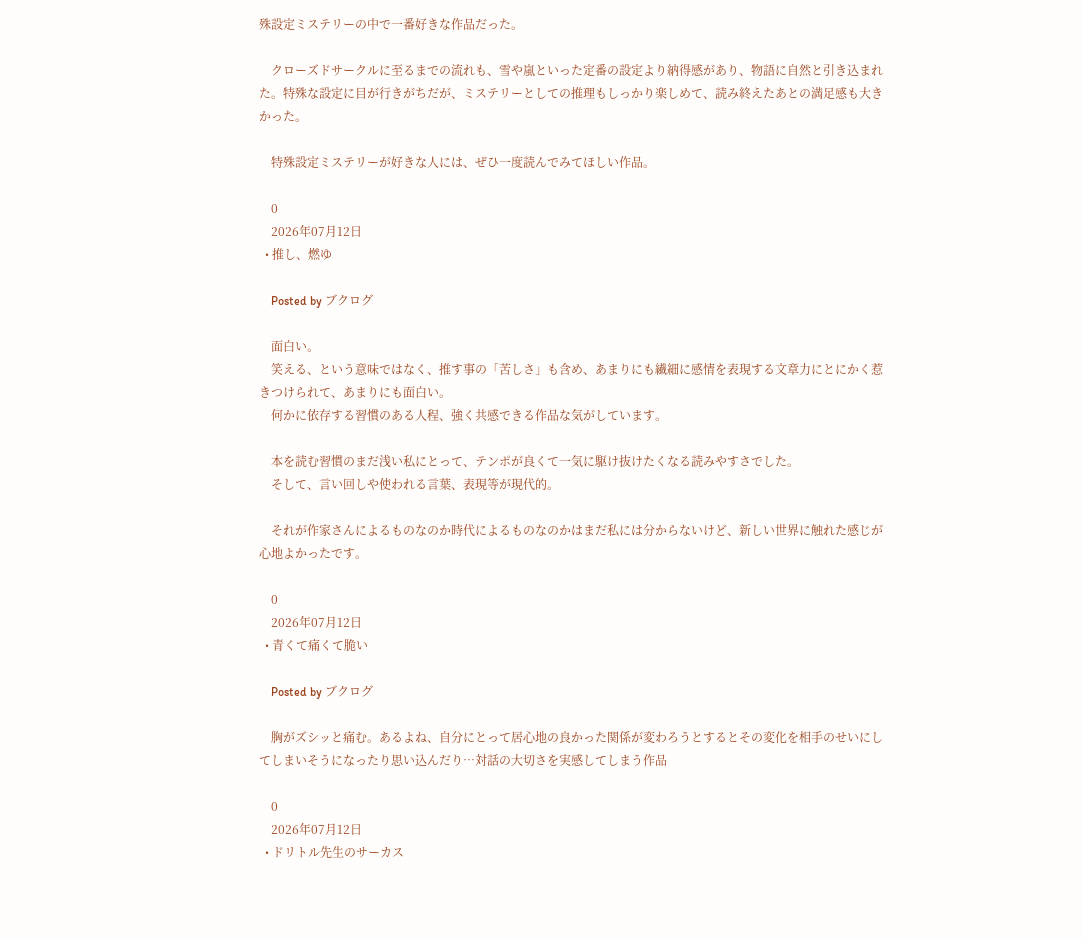殊設定ミステリーの中で一番好きな作品だった。

    クローズドサークルに至るまでの流れも、雪や嵐といった定番の設定より納得感があり、物語に自然と引き込まれた。特殊な設定に目が行きがちだが、ミステリーとしての推理もしっかり楽しめて、読み終えたあとの満足感も大きかった。

    特殊設定ミステリーが好きな人には、ぜひ一度読んでみてほしい作品。

    0
    2026年07月12日
  • 推し、燃ゆ

    Posted by ブクログ

    面白い。
    笑える、という意味ではなく、推す事の「苦しさ」も含め、あまりにも繊細に感情を表現する文章力にとにかく惹きつけられて、あまりにも面白い。
    何かに依存する習慣のある人程、強く共感できる作品な気がしています。

    本を読む習慣のまだ浅い私にとって、テンポが良くて一気に駆け抜けたくなる読みやすさでした。
    そして、言い回しや使われる言葉、表現等が現代的。

    それが作家さんによるものなのか時代によるものなのかはまだ私には分からないけど、新しい世界に触れた感じが心地よかったです。

    0
    2026年07月12日
  • 青くて痛くて脆い

    Posted by ブクログ

    胸がズシッと痛む。あるよね、自分にとって居心地の良かった関係が変わろうとするとその変化を相手のせいにしてしまいそうになったり思い込んだり…対話の大切さを実感してしまう作品

    0
    2026年07月12日
  • ドリトル先生のサーカス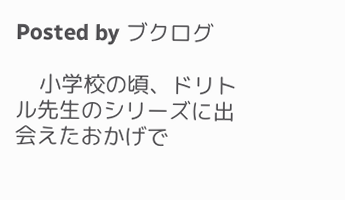Posted by ブクログ

    小学校の頃、ドリトル先生のシリーズに出会えたおかげで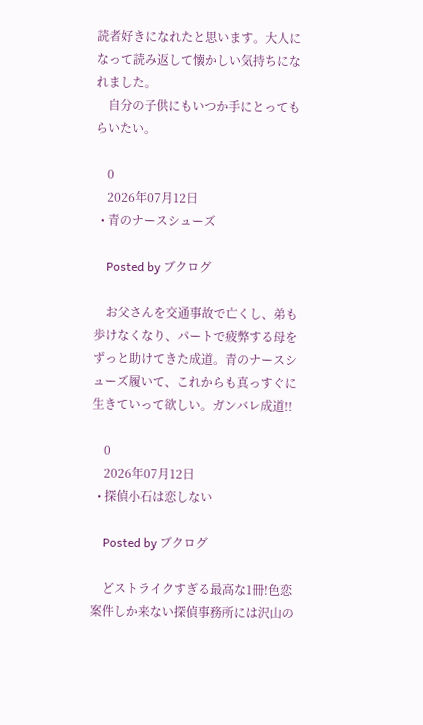読者好きになれたと思います。大人になって読み返して懐かしい気持ちになれました。
    自分の子供にもいつか手にとってもらいたい。

    0
    2026年07月12日
  • 青のナースシューズ

    Posted by ブクログ

    お父さんを交通事故で亡くし、弟も歩けなくなり、パートで疲弊する母をずっと助けてきた成道。青のナースシューズ履いて、これからも真っすぐに生きていって欲しい。ガンバレ成道!!

    0
    2026年07月12日
  • 探偵小石は恋しない

    Posted by ブクログ

    どストライクすぎる最高な1冊!色恋案件しか来ない探偵事務所には沢山の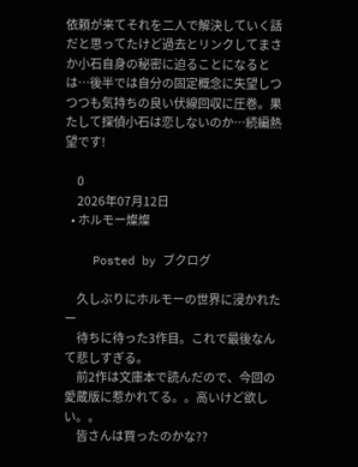依頼が来てそれを二人で解決していく話だと思ってたけど過去とリンクしてまさか小石自身の秘密に迫ることになるとは…後半では自分の固定概念に失望しつつつも気持ちの良い伏線回収に圧巻。果たして探偵小石は恋しないのか…続編熱望です!

    0
    2026年07月12日
  • ホルモー燦燦

    Posted by ブクログ

    久しぶりにホルモーの世界に浸かれたー
    待ちに待った3作目。これで最後なんて悲しすぎる。
    前2作は文庫本で読んだので、今回の愛蔵版に惹かれてる。。高いけど欲しい。。
    皆さんは買ったのかな??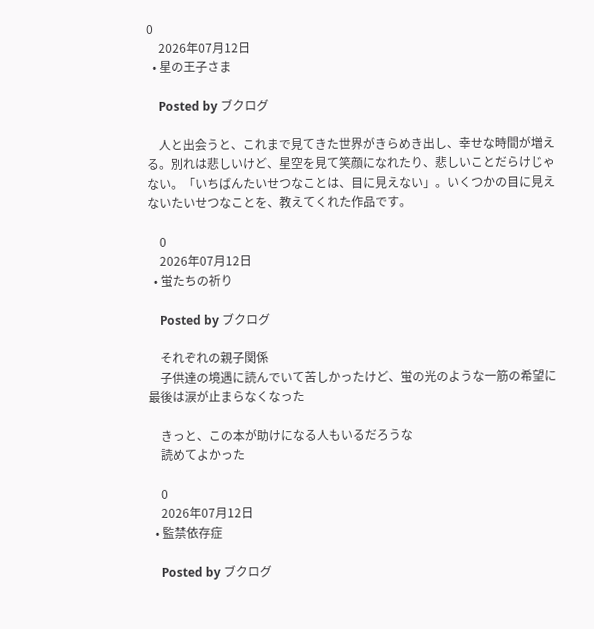0
    2026年07月12日
  • 星の王子さま

    Posted by ブクログ

    人と出会うと、これまで見てきた世界がきらめき出し、幸せな時間が増える。別れは悲しいけど、星空を見て笑顔になれたり、悲しいことだらけじゃない。「いちばんたいせつなことは、目に見えない」。いくつかの目に見えないたいせつなことを、教えてくれた作品です。

    0
    2026年07月12日
  • 蛍たちの祈り

    Posted by ブクログ

    それぞれの親子関係
    子供達の境遇に読んでいて苦しかったけど、蛍の光のような一筋の希望に最後は涙が止まらなくなった

    きっと、この本が助けになる人もいるだろうな
    読めてよかった

    0
    2026年07月12日
  • 監禁依存症

    Posted by ブクログ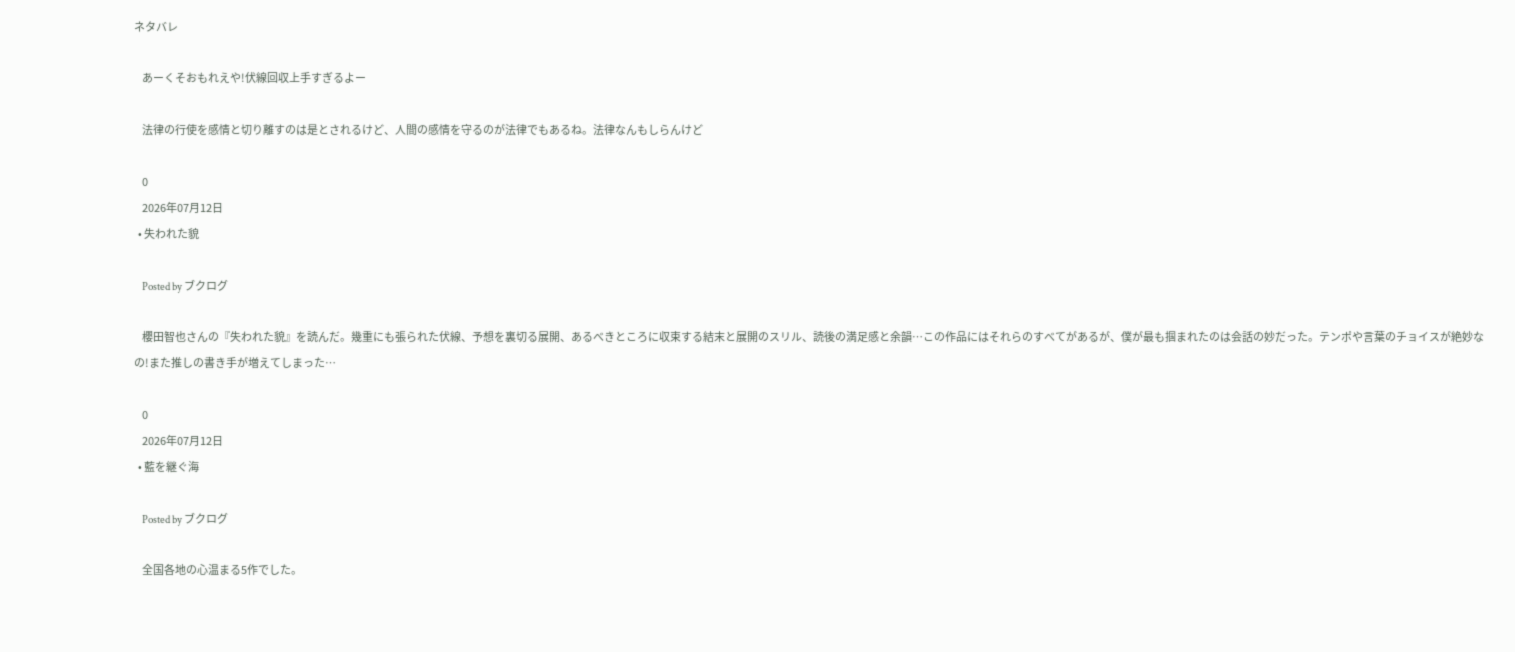ネタバレ

    あーくそおもれえや!伏線回収上手すぎるよー

    法律の行使を感情と切り離すのは是とされるけど、人間の感情を守るのが法律でもあるね。法律なんもしらんけど

    0
    2026年07月12日
  • 失われた貌

    Posted by ブクログ

    櫻田智也さんの『失われた貌』を読んだ。幾重にも張られた伏線、予想を裏切る展開、あるべきところに収束する結末と展開のスリル、読後の満足感と余韻…この作品にはそれらのすべてがあるが、僕が最も掴まれたのは会話の妙だった。テンポや言葉のチョイスが絶妙なの!また推しの書き手が増えてしまった…

    0
    2026年07月12日
  • 藍を継ぐ海

    Posted by ブクログ

    全国各地の心温まる5作でした。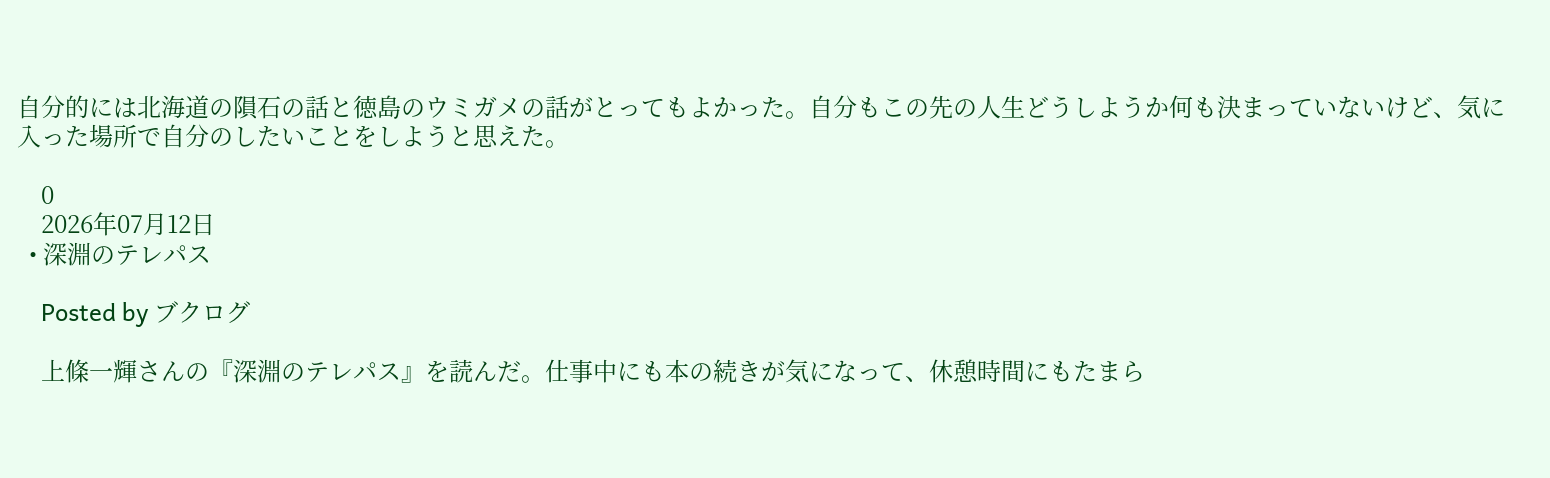自分的には北海道の隕石の話と徳島のウミガメの話がとってもよかった。自分もこの先の人生どうしようか何も決まっていないけど、気に入った場所で自分のしたいことをしようと思えた。

    0
    2026年07月12日
  • 深淵のテレパス

    Posted by ブクログ

    上條一輝さんの『深淵のテレパス』を読んだ。仕事中にも本の続きが気になって、休憩時間にもたまら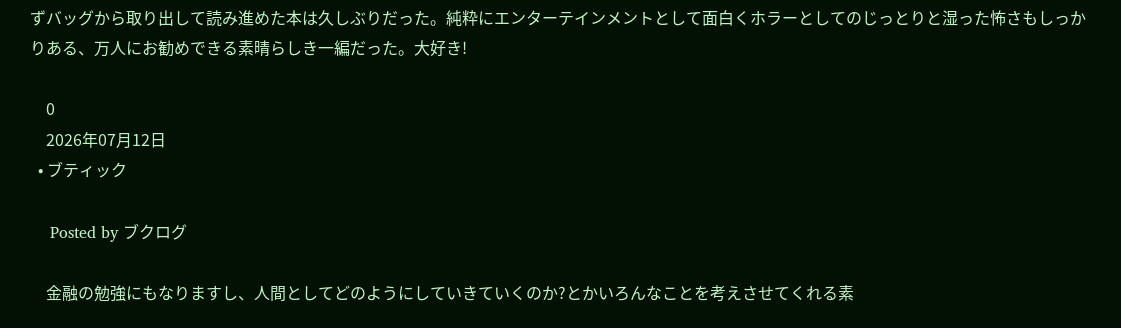ずバッグから取り出して読み進めた本は久しぶりだった。純粋にエンターテインメントとして面白くホラーとしてのじっとりと湿った怖さもしっかりある、万人にお勧めできる素晴らしき一編だった。大好き!

    0
    2026年07月12日
  • ブティック

    Posted by ブクログ

    金融の勉強にもなりますし、人間としてどのようにしていきていくのか?とかいろんなことを考えさせてくれる素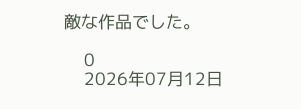敵な作品でした。

    0
    2026年07月12日